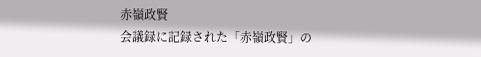赤嶺政賢
会議録に記録された「赤嶺政賢」の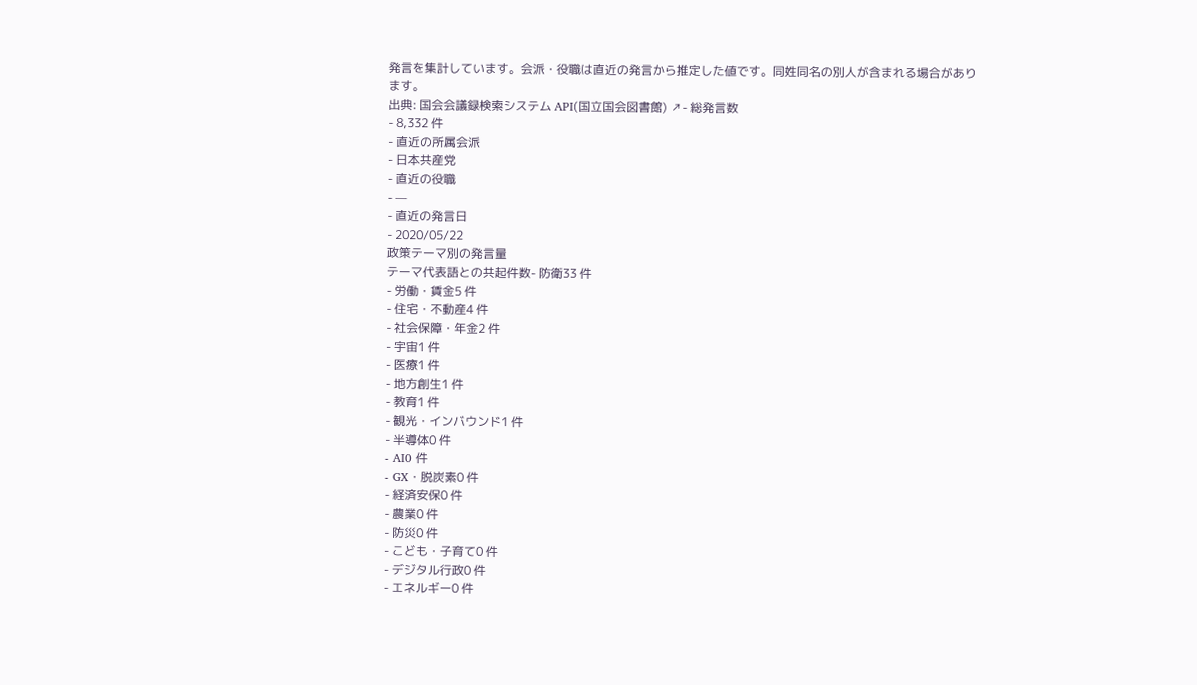発言を集計しています。会派・役職は直近の発言から推定した値です。同姓同名の別人が含まれる場合があります。
出典: 国会会議録検索システム API(国立国会図書館) ↗- 総発言数
- 8,332 件
- 直近の所属会派
- 日本共産党
- 直近の役職
- —
- 直近の発言日
- 2020/05/22
政策テーマ別の発言量
テーマ代表語との共起件数- 防衛33 件
- 労働・賃金5 件
- 住宅・不動産4 件
- 社会保障・年金2 件
- 宇宙1 件
- 医療1 件
- 地方創生1 件
- 教育1 件
- 観光・インバウンド1 件
- 半導体0 件
- AI0 件
- GX・脱炭素0 件
- 経済安保0 件
- 農業0 件
- 防災0 件
- こども・子育て0 件
- デジタル行政0 件
- エネルギー0 件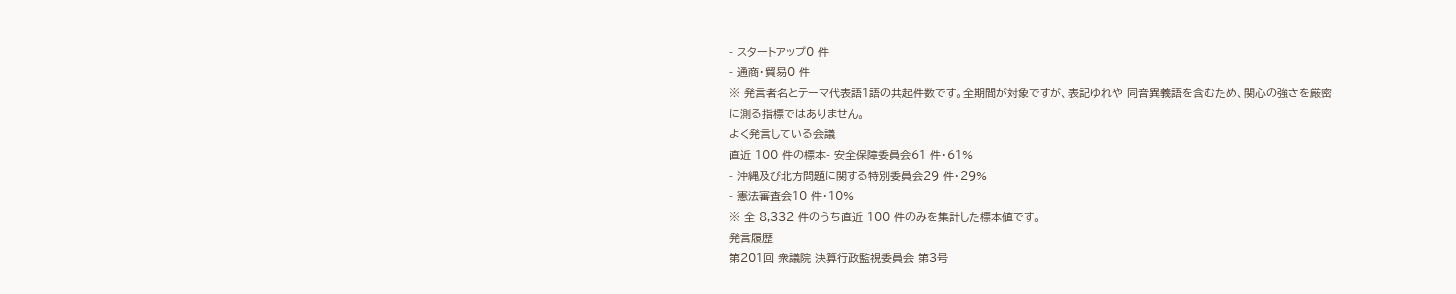- スタートアップ0 件
- 通商・貿易0 件
※ 発言者名とテーマ代表語1語の共起件数です。全期間が対象ですが、表記ゆれや 同音異義語を含むため、関心の強さを厳密に測る指標ではありません。
よく発言している会議
直近 100 件の標本- 安全保障委員会61 件・61%
- 沖縄及び北方問題に関する特別委員会29 件・29%
- 憲法審査会10 件・10%
※ 全 8,332 件のうち直近 100 件のみを集計した標本値です。
発言履歴
第201回 衆議院 決算行政監視委員会 第3号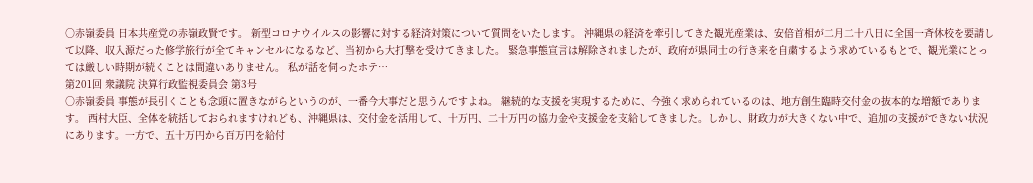○赤嶺委員 日本共産党の赤嶺政賢です。 新型コロナウイルスの影響に対する経済対策について質問をいたします。 沖縄県の経済を牽引してきた観光産業は、安倍首相が二月二十八日に全国一斉休校を要請して以降、収入源だった修学旅行が全てキャンセルになるなど、当初から大打撃を受けてきました。 緊急事態宣言は解除されましたが、政府が県同士の行き来を自粛するよう求めているもとで、観光業にとっては厳しい時期が続くことは間違いありません。 私が話を伺ったホテ…
第201回 衆議院 決算行政監視委員会 第3号
○赤嶺委員 事態が長引くことも念頭に置きながらというのが、一番今大事だと思うんですよね。 継続的な支援を実現するために、今強く求められているのは、地方創生臨時交付金の抜本的な増額であります。 西村大臣、全体を統括しておられますけれども、沖縄県は、交付金を活用して、十万円、二十万円の協力金や支援金を支給してきました。しかし、財政力が大きくない中で、追加の支援ができない状況にあります。一方で、五十万円から百万円を給付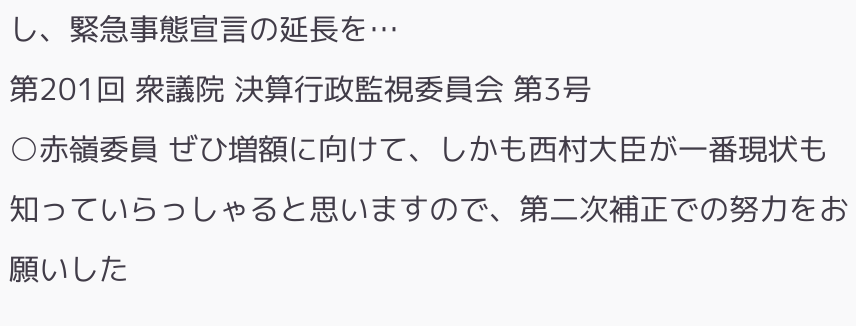し、緊急事態宣言の延長を…
第201回 衆議院 決算行政監視委員会 第3号
○赤嶺委員 ぜひ増額に向けて、しかも西村大臣が一番現状も知っていらっしゃると思いますので、第二次補正での努力をお願いした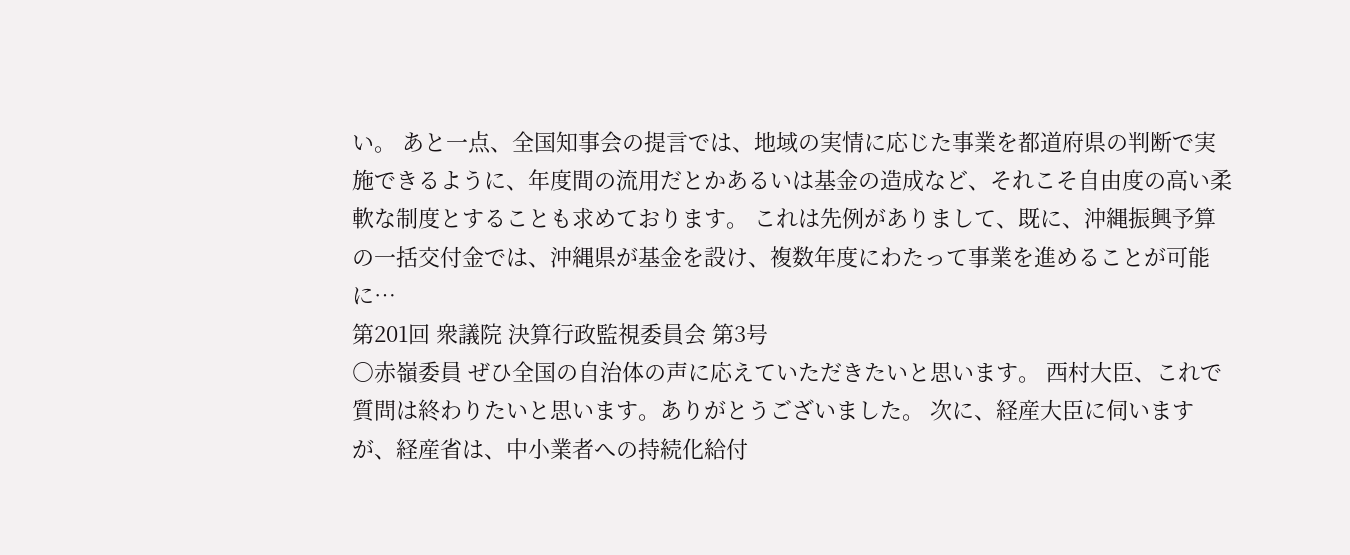い。 あと一点、全国知事会の提言では、地域の実情に応じた事業を都道府県の判断で実施できるように、年度間の流用だとかあるいは基金の造成など、それこそ自由度の高い柔軟な制度とすることも求めております。 これは先例がありまして、既に、沖縄振興予算の一括交付金では、沖縄県が基金を設け、複数年度にわたって事業を進めることが可能に…
第201回 衆議院 決算行政監視委員会 第3号
○赤嶺委員 ぜひ全国の自治体の声に応えていただきたいと思います。 西村大臣、これで質問は終わりたいと思います。ありがとうございました。 次に、経産大臣に伺いますが、経産省は、中小業者への持続化給付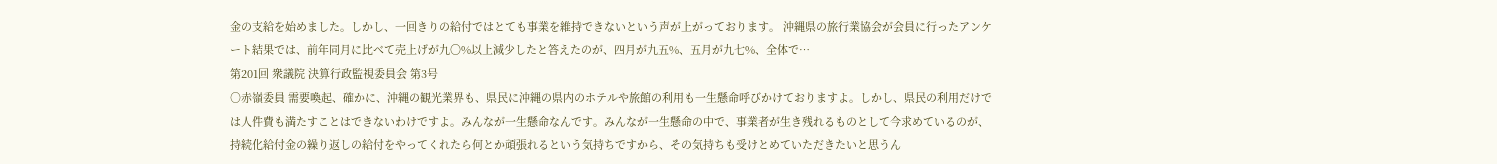金の支給を始めました。しかし、一回きりの給付ではとても事業を維持できないという声が上がっております。 沖縄県の旅行業協会が会員に行ったアンケート結果では、前年同月に比べて売上げが九〇%以上減少したと答えたのが、四月が九五%、五月が九七%、全体で…
第201回 衆議院 決算行政監視委員会 第3号
○赤嶺委員 需要喚起、確かに、沖縄の観光業界も、県民に沖縄の県内のホテルや旅館の利用も一生懸命呼びかけておりますよ。しかし、県民の利用だけでは人件費も満たすことはできないわけですよ。みんなが一生懸命なんです。みんなが一生懸命の中で、事業者が生き残れるものとして今求めているのが、持続化給付金の繰り返しの給付をやってくれたら何とか頑張れるという気持ちですから、その気持ちも受けとめていただきたいと思うん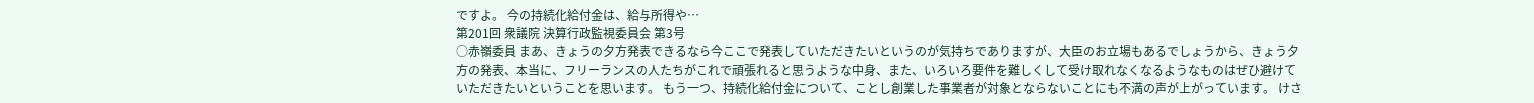ですよ。 今の持続化給付金は、給与所得や…
第201回 衆議院 決算行政監視委員会 第3号
○赤嶺委員 まあ、きょうの夕方発表できるなら今ここで発表していただきたいというのが気持ちでありますが、大臣のお立場もあるでしょうから、きょう夕方の発表、本当に、フリーランスの人たちがこれで頑張れると思うような中身、また、いろいろ要件を難しくして受け取れなくなるようなものはぜひ避けていただきたいということを思います。 もう一つ、持続化給付金について、ことし創業した事業者が対象とならないことにも不満の声が上がっています。 けさ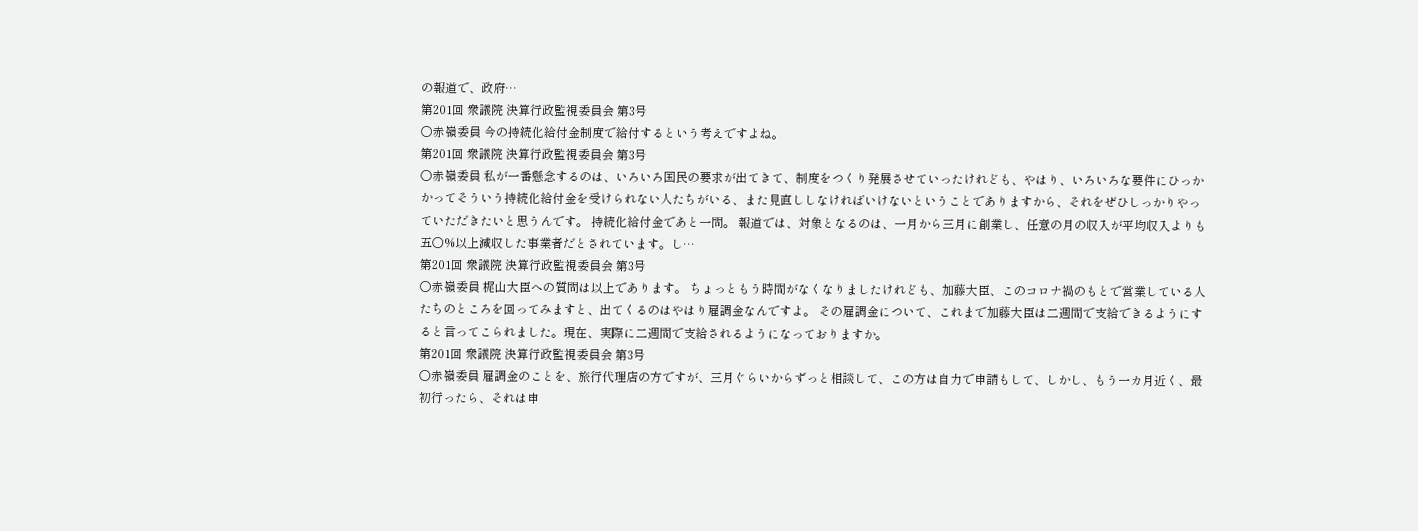の報道で、政府…
第201回 衆議院 決算行政監視委員会 第3号
○赤嶺委員 今の持続化給付金制度で給付するという考えですよね。
第201回 衆議院 決算行政監視委員会 第3号
○赤嶺委員 私が一番懸念するのは、いろいろ国民の要求が出てきて、制度をつくり発展させていったけれども、やはり、いろいろな要件にひっかかってそういう持続化給付金を受けられない人たちがいる、また見直ししなければいけないということでありますから、それをぜひしっかりやっていただきたいと思うんです。 持続化給付金であと一問。 報道では、対象となるのは、一月から三月に創業し、任意の月の収入が平均収入よりも五〇%以上減収した事業者だとされています。し…
第201回 衆議院 決算行政監視委員会 第3号
○赤嶺委員 梶山大臣への質問は以上であります。 ちょっともう時間がなくなりましたけれども、加藤大臣、このコロナ禍のもとで営業している人たちのところを回ってみますと、出てくるのはやはり雇調金なんですよ。 その雇調金について、これまで加藤大臣は二週間で支給できるようにすると言ってこられました。現在、実際に二週間で支給されるようになっておりますか。
第201回 衆議院 決算行政監視委員会 第3号
○赤嶺委員 雇調金のことを、旅行代理店の方ですが、三月ぐらいからずっと相談して、この方は自力で申請もして、しかし、もう一カ月近く、最初行ったら、それは申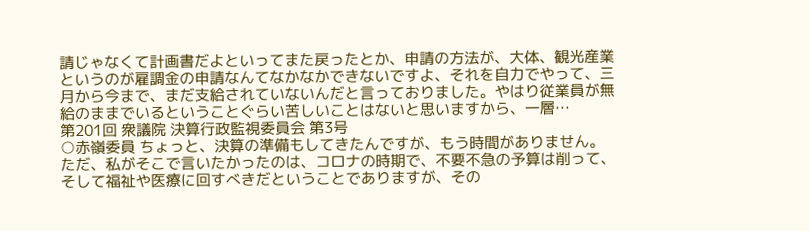請じゃなくて計画書だよといってまた戻ったとか、申請の方法が、大体、観光産業というのが雇調金の申請なんてなかなかできないですよ、それを自力でやって、三月から今まで、まだ支給されていないんだと言っておりました。やはり従業員が無給のままでいるということぐらい苦しいことはないと思いますから、一層…
第201回 衆議院 決算行政監視委員会 第3号
○赤嶺委員 ちょっと、決算の準備もしてきたんですが、もう時間がありません。ただ、私がそこで言いたかったのは、コロナの時期で、不要不急の予算は削って、そして福祉や医療に回すべきだということでありますが、その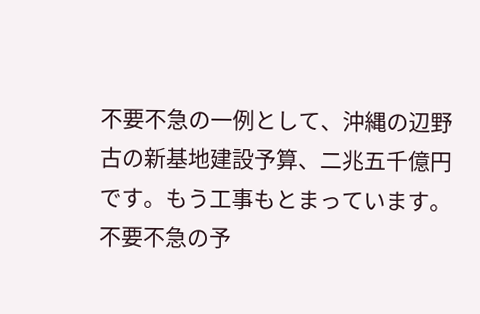不要不急の一例として、沖縄の辺野古の新基地建設予算、二兆五千億円です。もう工事もとまっています。不要不急の予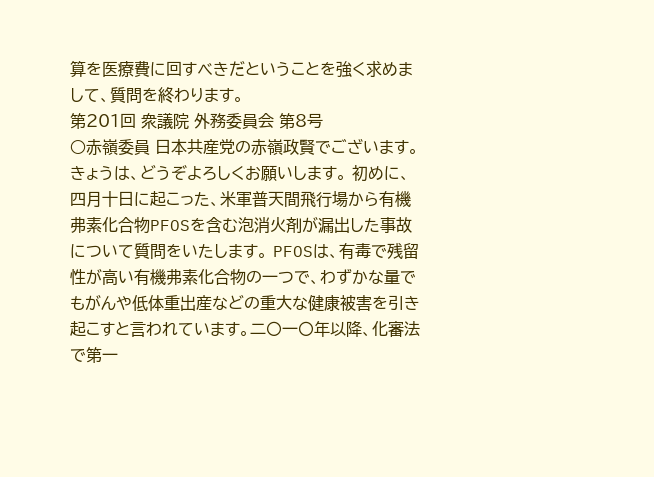算を医療費に回すべきだということを強く求めまして、質問を終わります。
第201回 衆議院 外務委員会 第8号
○赤嶺委員 日本共産党の赤嶺政賢でございます。きょうは、どうぞよろしくお願いします。 初めに、四月十日に起こった、米軍普天間飛行場から有機弗素化合物PFOSを含む泡消火剤が漏出した事故について質問をいたします。 PFOSは、有毒で残留性が高い有機弗素化合物の一つで、わずかな量でもがんや低体重出産などの重大な健康被害を引き起こすと言われています。二〇一〇年以降、化審法で第一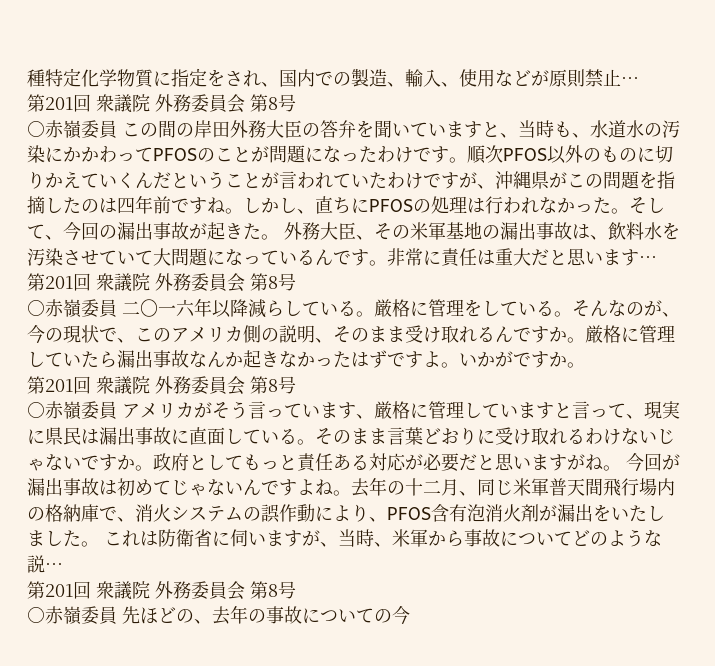種特定化学物質に指定をされ、国内での製造、輸入、使用などが原則禁止…
第201回 衆議院 外務委員会 第8号
○赤嶺委員 この間の岸田外務大臣の答弁を聞いていますと、当時も、水道水の汚染にかかわってPFOSのことが問題になったわけです。順次PFOS以外のものに切りかえていくんだということが言われていたわけですが、沖縄県がこの問題を指摘したのは四年前ですね。しかし、直ちにPFOSの処理は行われなかった。そして、今回の漏出事故が起きた。 外務大臣、その米軍基地の漏出事故は、飲料水を汚染させていて大問題になっているんです。非常に責任は重大だと思います…
第201回 衆議院 外務委員会 第8号
○赤嶺委員 二〇一六年以降減らしている。厳格に管理をしている。そんなのが、今の現状で、このアメリカ側の説明、そのまま受け取れるんですか。厳格に管理していたら漏出事故なんか起きなかったはずですよ。いかがですか。
第201回 衆議院 外務委員会 第8号
○赤嶺委員 アメリカがそう言っています、厳格に管理していますと言って、現実に県民は漏出事故に直面している。そのまま言葉どおりに受け取れるわけないじゃないですか。政府としてもっと責任ある対応が必要だと思いますがね。 今回が漏出事故は初めてじゃないんですよね。去年の十二月、同じ米軍普天間飛行場内の格納庫で、消火システムの誤作動により、PFOS含有泡消火剤が漏出をいたしました。 これは防衛省に伺いますが、当時、米軍から事故についてどのような説…
第201回 衆議院 外務委員会 第8号
○赤嶺委員 先ほどの、去年の事故についての今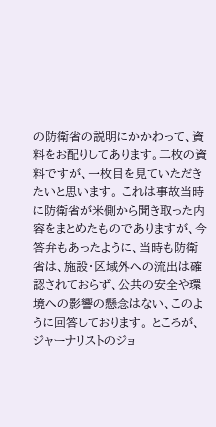の防衛省の説明にかかわって、資料をお配りしてあります。二枚の資料ですが、一枚目を見ていただきたいと思います。 これは事故当時に防衛省が米側から聞き取った内容をまとめたものでありますが、今答弁もあったように、当時も防衛省は、施設・区域外への流出は確認されておらず、公共の安全や環境への影響の懸念はない、このように回答しております。 ところが、ジャーナリストのジョ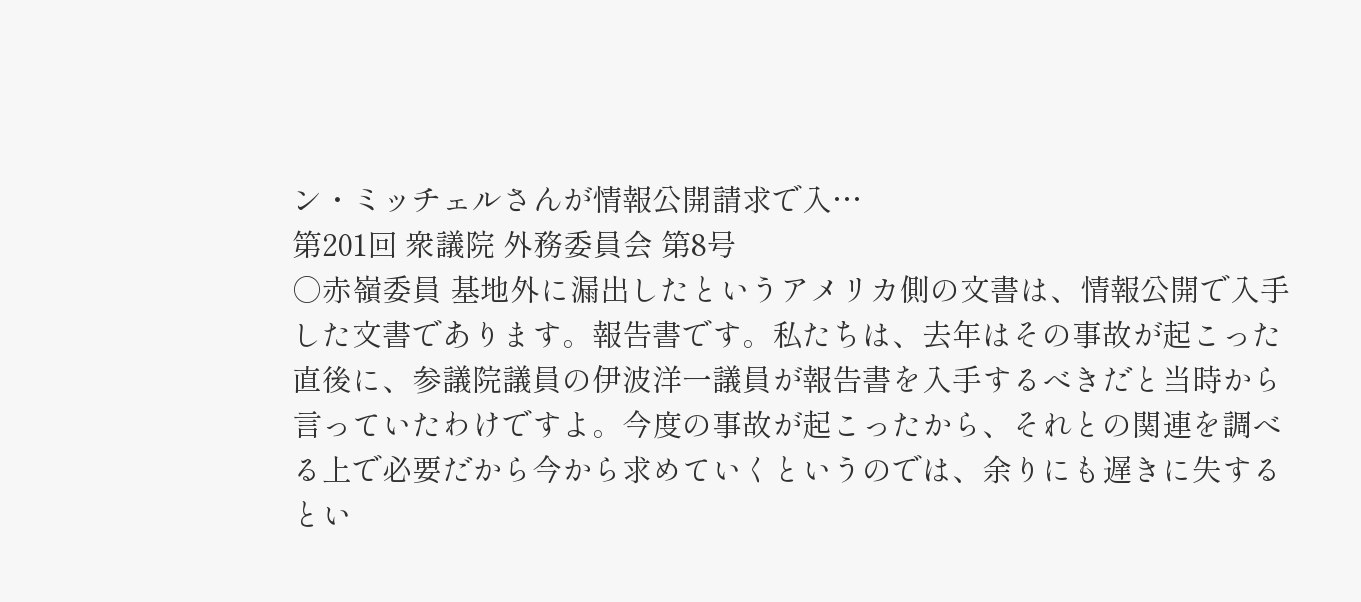ン・ミッチェルさんが情報公開請求で入…
第201回 衆議院 外務委員会 第8号
○赤嶺委員 基地外に漏出したというアメリカ側の文書は、情報公開で入手した文書であります。報告書です。私たちは、去年はその事故が起こった直後に、参議院議員の伊波洋一議員が報告書を入手するべきだと当時から言っていたわけですよ。今度の事故が起こったから、それとの関連を調べる上で必要だから今から求めていくというのでは、余りにも遅きに失するとい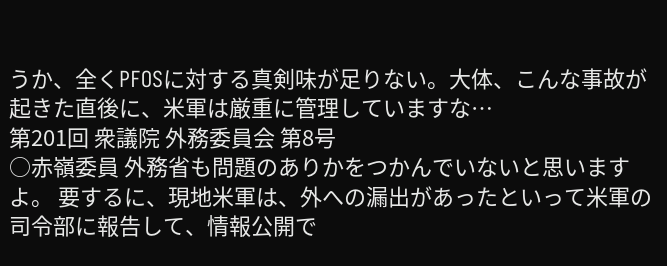うか、全くPFOSに対する真剣味が足りない。大体、こんな事故が起きた直後に、米軍は厳重に管理していますな…
第201回 衆議院 外務委員会 第8号
○赤嶺委員 外務省も問題のありかをつかんでいないと思いますよ。 要するに、現地米軍は、外への漏出があったといって米軍の司令部に報告して、情報公開で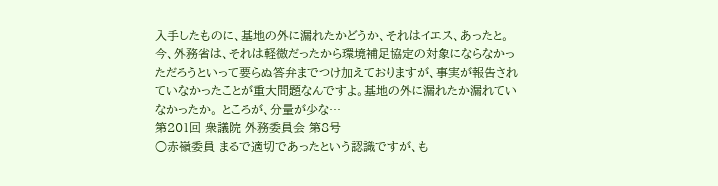入手したものに、基地の外に漏れたかどうか、それはイエス、あったと。今、外務省は、それは軽微だったから環境補足協定の対象にならなかっただろうといって要らぬ答弁までつけ加えておりますが、事実が報告されていなかったことが重大問題なんですよ。基地の外に漏れたか漏れていなかったか。 ところが、分量が少な…
第201回 衆議院 外務委員会 第8号
○赤嶺委員 まるで適切であったという認識ですが、も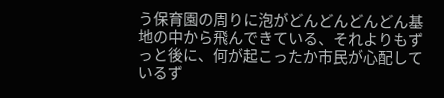う保育園の周りに泡がどんどんどんどん基地の中から飛んできている、それよりもずっと後に、何が起こったか市民が心配しているず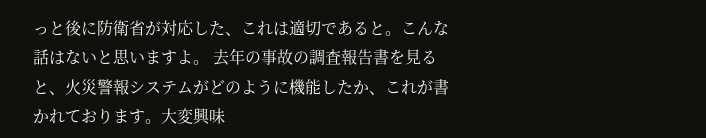っと後に防衛省が対応した、これは適切であると。こんな話はないと思いますよ。 去年の事故の調査報告書を見ると、火災警報システムがどのように機能したか、これが書かれております。大変興味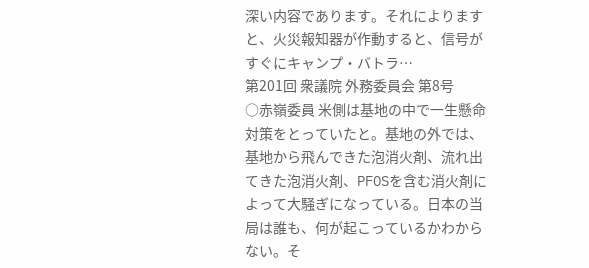深い内容であります。それによりますと、火災報知器が作動すると、信号がすぐにキャンプ・バトラ…
第201回 衆議院 外務委員会 第8号
○赤嶺委員 米側は基地の中で一生懸命対策をとっていたと。基地の外では、基地から飛んできた泡消火剤、流れ出てきた泡消火剤、PFOSを含む消火剤によって大騒ぎになっている。日本の当局は誰も、何が起こっているかわからない。そ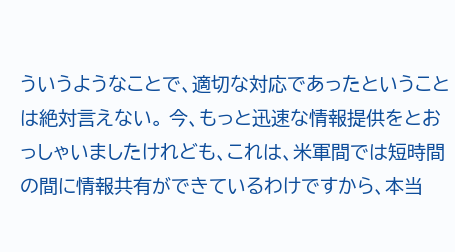ういうようなことで、適切な対応であったということは絶対言えない。 今、もっと迅速な情報提供をとおっしゃいましたけれども、これは、米軍間では短時間の間に情報共有ができているわけですから、本当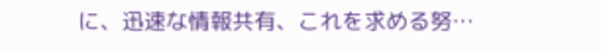に、迅速な情報共有、これを求める努…